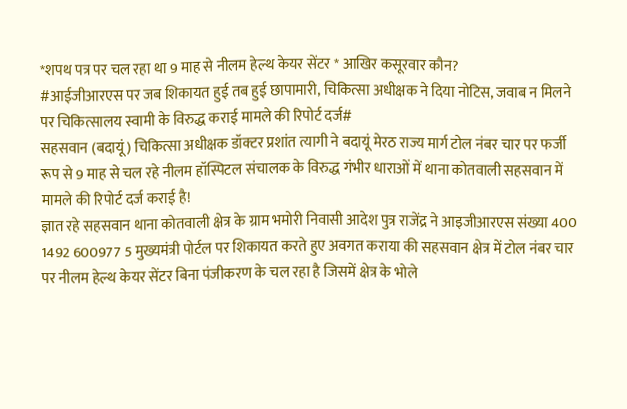*शपथ पत्र पर चल रहा था 9 माह से नीलम हेल्थ केयर सेंटर * आखिर कसूरवार कौन?
#आईजीआरएस पर जब शिकायत हुई तब हुई छापामारी, चिकित्सा अधीक्षक ने दिया नोटिस, जवाब न मिलने पर चिकित्सालय स्वामी के विरुद्ध कराई मामले की रिपोर्ट दर्ज#
सहसवान (बदायूं) चिकित्सा अधीक्षक डॉक्टर प्रशांत त्यागी ने बदायूं मेरठ राज्य मार्ग टोल नंबर चार पर फर्जी रूप से 9 माह से चल रहे नीलम हॉस्पिटल संचालक के विरुद्ध गंभीर धाराओं में थाना कोतवाली सहसवान में मामले की रिपोर्ट दर्ज कराई है!
ज्ञात रहे सहसवान थाना कोतवाली क्षेत्र के ग्राम भमोरी निवासी आदेश पुत्र राजेंद्र ने आइजीआरएस संख्या 400 1492 600977 5 मुख्यमंत्री पोर्टल पर शिकायत करते हुए अवगत कराया की सहसवान क्षेत्र में टोल नंबर चार पर नीलम हेल्थ केयर सेंटर बिना पंजीकरण के चल रहा है जिसमें क्षेत्र के भोले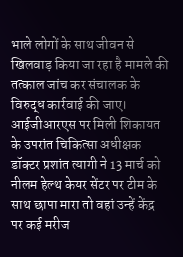भाले लोगों के साथ जीवन से खिलवाड़ किया जा रहा है मामले की तत्काल जांच कर संचालक के विरुद्ध कार्रवाई की जाए।
आईजीआरएस पर मिली शिकायत के उपरांत चिकित्सा अधीक्षक डॉक्टर प्रशांत त्यागी ने 13 मार्च को नीलम हेल्थ केयर सेंटर पर टीम के साथ छापा मारा तो वहां उन्हें केंद्र पर कई मरीज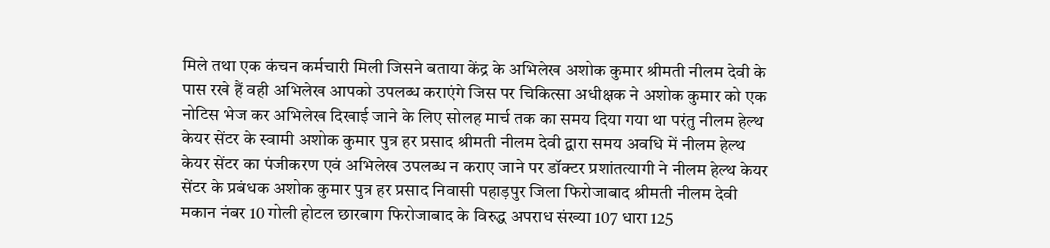मिले तथा एक कंचन कर्मचारी मिली जिसने बताया केंद्र के अभिलेख अशोक कुमार श्रीमती नीलम देवी के पास रखे हैं वही अभिलेख आपको उपलब्ध कराएंगे जिस पर चिकित्सा अधीक्षक ने अशोक कुमार को एक नोटिस भेज कर अभिलेख दिखाई जाने के लिए सोलह मार्च तक का समय दिया गया था परंतु नीलम हेल्थ केयर सेंटर के स्वामी अशोक कुमार पुत्र हर प्रसाद श्रीमती नीलम देवी द्वारा समय अवधि में नीलम हेल्थ केयर सेंटर का पंजीकरण एवं अभिलेख उपलब्ध न कराए जाने पर डॉक्टर प्रशांतत्यागी ने नीलम हेल्थ केयर सेंटर के प्रबंधक अशोक कुमार पुत्र हर प्रसाद निवासी पहाड़पुर जिला फिरोजाबाद श्रीमती नीलम देवी मकान नंबर 10 गोली होटल छारबाग फिरोजाबाद के विरुद्ध अपराध संख्या 107 धारा 125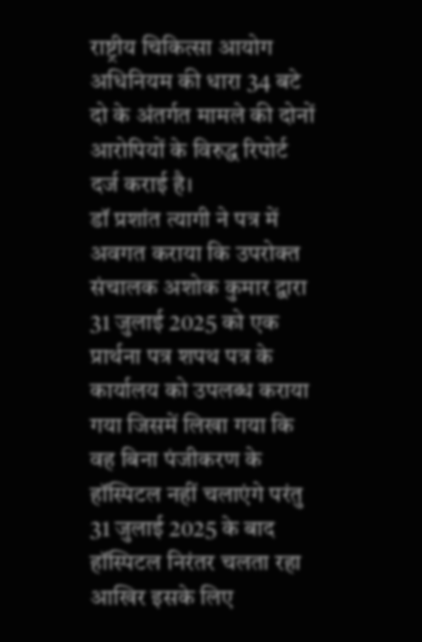राष्ट्रीय चिकित्सा आयोग अधिनियम की धारा 34 बटे दो के अंतर्गत मामले की दोनों आरोपियों के विरुद्ध रिपोर्ट दर्ज कराई है।
डॉ प्रशांत त्यागी ने पत्र में अवगत कराया कि उपरोक्त संचालक अशोक कुमार द्वारा 31 जुलाई 2025 को एक प्रार्थना पत्र शपथ पत्र के कार्यालय को उपलब्ध कराया गया जिसमें लिखा गया कि वह बिना पंजीकरण के हॉस्पिटल नहीं चलाएंगे परंतु 31 जुलाई 2025 के बाद हॉस्पिटल निरंतर चलता रहा आखिर इसके लिए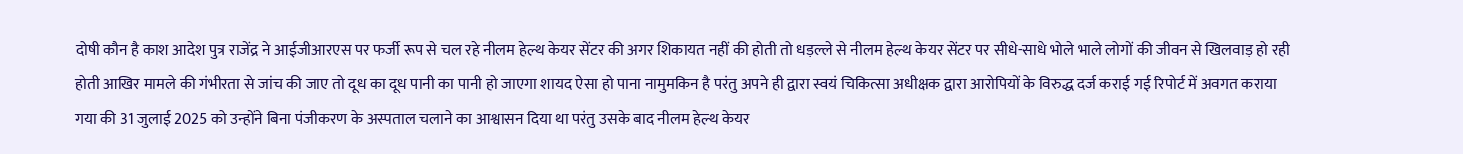दोषी कौन है काश आदेश पुत्र राजेंद्र ने आईजीआरएस पर फर्जी रूप से चल रहे नीलम हेल्थ केयर सेंटर की अगर शिकायत नहीं की होती तो धड़ल्ले से नीलम हेल्थ केयर सेंटर पर सीधे-साधे भोले भाले लोगों की जीवन से खिलवाड़ हो रही होती आखिर मामले की गंभीरता से जांच की जाए तो दूध का दूध पानी का पानी हो जाएगा शायद ऐसा हो पाना नामुमकिन है परंतु अपने ही द्वारा स्वयं चिकित्सा अधीक्षक द्वारा आरोपियों के विरुद्ध दर्ज कराई गई रिपोर्ट में अवगत कराया गया की 31 जुलाई 2025 को उन्होंने बिना पंजीकरण के अस्पताल चलाने का आश्वासन दिया था परंतु उसके बाद नीलम हेल्थ केयर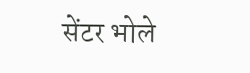सेंटर भोले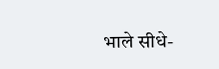भाले सीधे-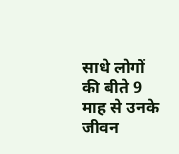साधे लोगों की बीते 9 माह से उनके जीवन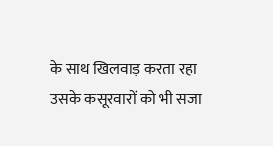के साथ खिलवाड़ करता रहा उसके कसूरवारों को भी सजा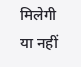मिलेगी या नहीं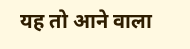यह तो आने वाला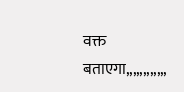वक्त बताएगा,,,,,,,,,,,,